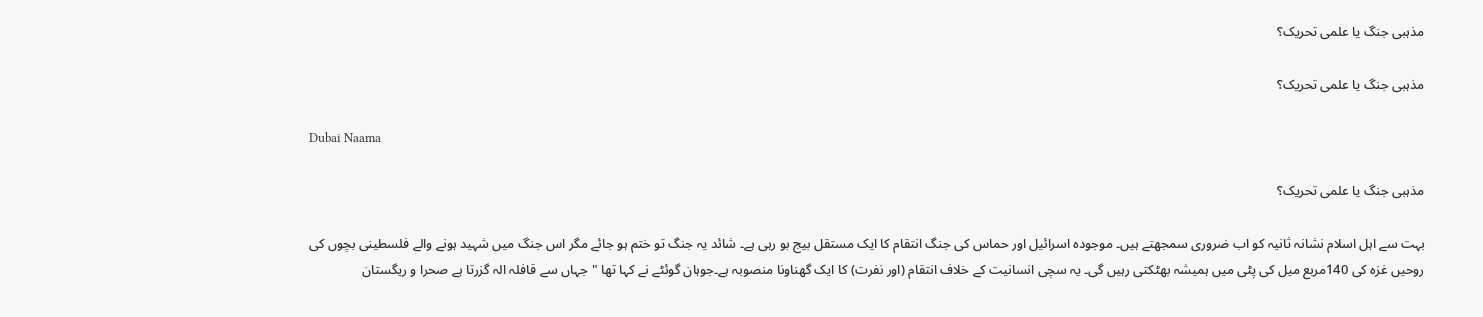مذہبی جنگ یا علمی تحریک؟

مذہبی جنگ یا علمی تحریک؟

Dubai Naama

مذہبی جنگ یا علمی تحریک؟

بہت سے اہل اسلام نشانہ ثانیہ کو اب ضروری سمجھتے ہیں۔ موجودہ اسرائیل اور حماس کی جنگ انتقام کا ایک مستقل بیج بو رہی ہے۔ شائد یہ جنگ تو ختم ہو جائے مگر اس جنگ میں شہید ہونے والے فلسطینی بچوں کی روحیں غزہ کی 140مربع میل کی پٹی میں ہمیشہ بھٹکتی رہیں گی۔ یہ سچی انسانیت کے خلاف انتقام (اور نفرت) کا ایک گھناونا منصوبہ ہے۔جوہان گوئٹے نے کہا تھا "جہاں سے قافلہ الہ گزرتا ہے صحرا و ریگستان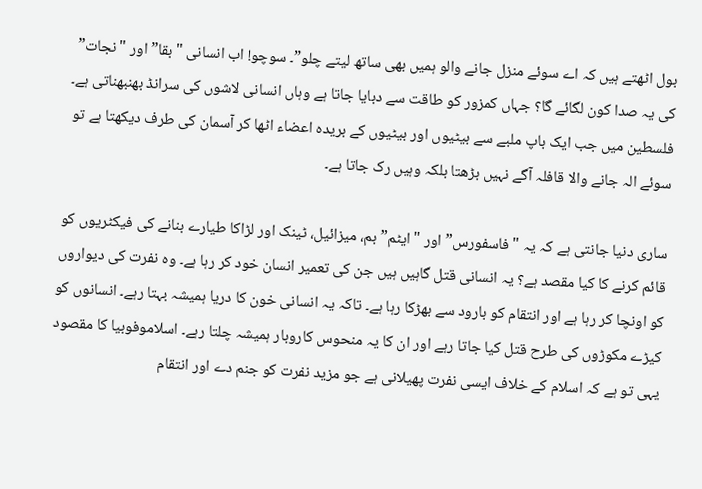بول اٹھتے ہیں کہ اے سوئے منزل جانے والو ہمیں بھی ساتھ لیتے چلو”۔ سوچو! اب انسانی "بقا” اور "نجات” کی یہ صدا کون لگائے گا؟ جہاں کمزور کو طاقت سے دبایا جاتا ہے وہاں انسانی لاشوں کی سرانڈ بھنبھناتی ہے۔ فلسطین میں جب ایک باپ ملبے سے بیٹیوں اور بیٹیوں کے بریدہ اعضاء اٹھا کر آسمان کی طرف دیکھتا ہے تو سوئے الہ جانے والا قافلہ آگے نہیں بڑھتا بلکہ وہیں رک جاتا ہے۔

ساری دنیا جانتی ہے کہ یہ "فاسفورس” اور "ایٹم” بم، میزائیل، ٹینک اور لڑاکا طیارے بنانے کی فیکٹریوں کو قائم کرنے کا کیا مقصد ہے؟ یہ انسانی قتل گاہیں ہیں جن کی تعمیر انسان خود کر رہا ہے۔ وہ نفرت کی دیواروں کو اونچا کر رہا ہے اور انتقام کو بارود سے بھڑکا رہا ہے۔ تاکہ یہ انسانی خون کا دریا ہمیشہ بہتا رہے۔ انسانوں کو کیڑے مکوڑوں کی طرح قتل کیا جاتا رہے اور ان کا یہ منحوس کاروبار ہمیشہ چلتا رہے۔ اسلاموفوبیا کا مقصود یہی تو ہے کہ اسلام کے خلاف ایسی نفرت پھیلانی ہے جو مزید نفرت کو جنم دے اور انتقام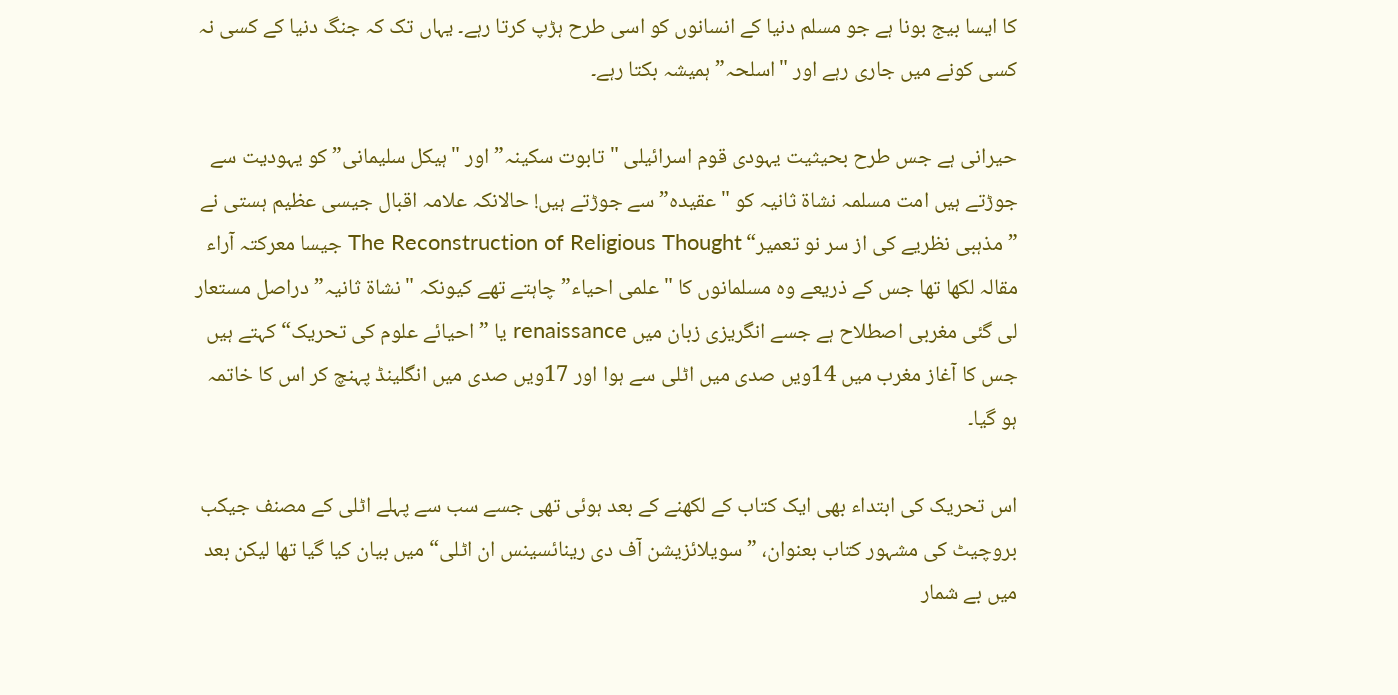کا ایسا بیج بونا ہے جو مسلم دنیا کے انسانوں کو اسی طرح ہڑپ کرتا رہے۔ یہاں تک کہ جنگ دنیا کے کسی نہ کسی کونے میں جاری رہے اور "اسلحہ” ہمیشہ بکتا رہے۔

حیرانی ہے جس طرح بحیثیت یہودی قوم اسرائیلی "تابوت سکینہ” اور "ہیکل سلیمانی” کو یہودیت سے جوڑتے ہیں امت مسلمہ نشاۃ ثانیہ کو "عقیدہ” سے جوڑتے ہیں! حالانکہ علامہ اقبال جیسی عظیم ہستی نے ”مذہبی نظریے کی از سر نو تعمیر“ The Reconstruction of Religious Thought جیسا معرکتہ آراء مقالہ لکھا تھا جس کے ذریعے وہ مسلمانوں کا "علمی احیاء” چاہتے تھے کیونکہ "نشاۃ ثانیہ” دراصل مستعار لی گئی مغربی اصطلاح ہے جسے انگریزی زبان میں renaissance یا ”احیائے علوم کی تحریک“ کہتے ہیں جس کا آغاز مغرب میں 14ویں صدی میں اٹلی سے ہوا اور 17ویں صدی میں انگلینڈ پہنچ کر اس کا خاتمہ ہو گیا۔

اس تحریک کی ابتداء بھی ایک کتاب کے لکھنے کے بعد ہوئی تھی جسے سب سے پہلے اٹلی کے مصنف جیکب بروچیٹ کی مشہور کتاب بعنوان، ”سویلائزیشن آف دی رینائسینس ان اٹلی“ میں بیان کیا گیا تھا لیکن بعد میں بے شمار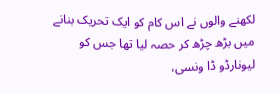لکھنے والوں نے اس کام کو ایک تحریک بنانے میں بڑھ چڑھ کر حصہ لیا تھا جس کو لیونارڈو ڈا ونسی،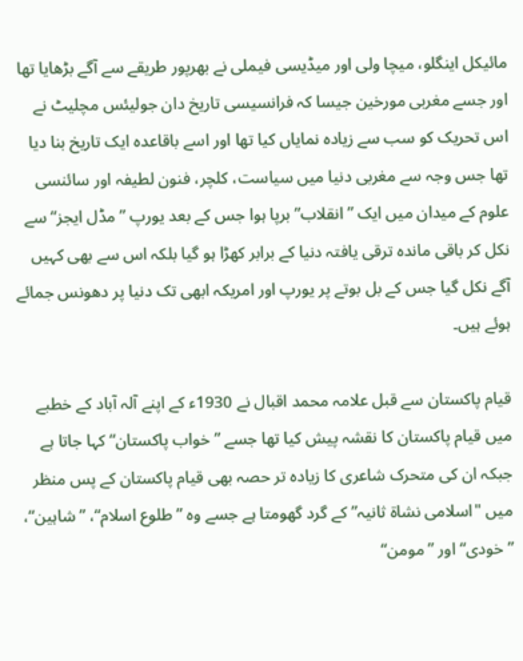مائیکل اینگلو، میچا ولی اور میڈیسی فیملی نے بھرپور طریقے سے آگے بڑھایا تھا اور جسے مغربی مورخین جیسا کہ فرانسیسی تاریخ دان جولیئس مچلیٹ نے اس تحریک کو سب سے زیادہ نمایاں کیا تھا اور اسے باقاعدہ ایک تاریخ بنا دیا تھا جس وجہ سے مغربی دنیا میں سیاست، کلچر، فنون لطیفہ اور سائنسی علوم کے میدان میں ایک ”انقلاب” برپا ہوا جس کے بعد یورپ ”مڈل ایجز“ سے نکل کر باقی ماندہ ترقی یافتہ دنیا کے برابر کھڑا ہو گیا بلکہ اس سے بھی کہیں آگے نکل گیا جس کے بل بوتے پر یورپ اور امریکہ ابھی تک دنیا پر دھونس جمائے ہوئے ہیں۔

قیام پاکستان سے قبل علامہ محمد اقبال نے 1930ء کے اپنے آلہ آباد کے خطبے میں قیام پاکستان کا نقشہ پیش کیا تھا جسے ”خواب پاکستان“ کہا جاتا ہے جبکہ ان کی متحرک شاعری کا زیادہ تر حصہ بھی قیام پاکستان کے پس منظر میں "اسلامی نشاۃ ثانیہ” کے گرد گھومتا ہے جسے وہ ”طلوع اسلام“، ”شاہین“، ”خودی“ اور ”مومن“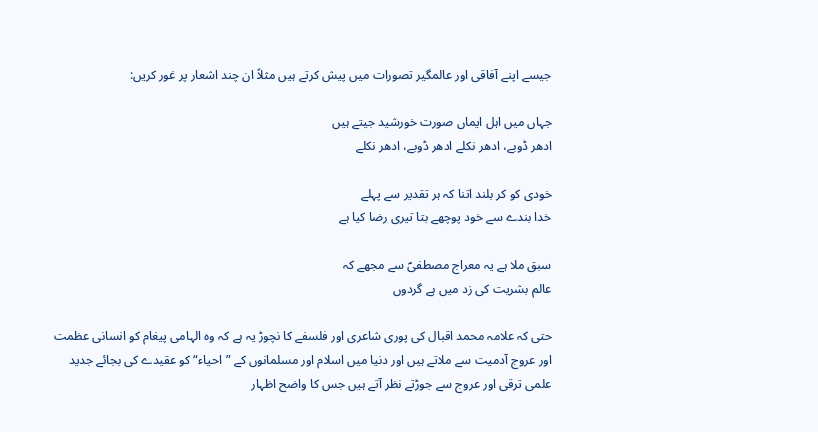جیسے اپنے آفاقی اور عالمگیر تصورات میں پیش کرتے ہیں مثلاً ان چند اشعار پر غور کریں:

جہاں میں اہل ایماں صورت خورشید جیتے ہیں
ادھر ڈوبے، ادھر نکلے ادھر ڈوبے، ادھر نکلے

خودی کو کر بلند اتنا کہ ہر تقدیر سے پہلے
خدا بندے سے خود پوچھے بتا تیری رضا کیا ہے

سبق ملا ہے یہ معراج مصطفیؐ سے مجھے کہ
عالم بشریت کی زد میں ہے گردوں

حتی کہ علامہ محمد اقبال کی پوری شاعری اور فلسفے کا نچوڑ یہ ہے کہ وہ الہامی پیغام کو انسانی عظمت اور عروج آدمیت سے ملاتے ہیں اور دنیا میں اسلام اور مسلمانوں کے ”احیاء“ کو عقیدے کی بجائے جدید علمی ترقی اور عروج سے جوڑتے نظر آتے ہیں جس کا واضح اظہار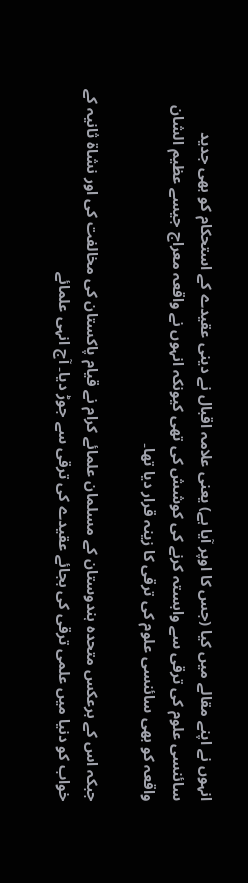انہوں نے اپنے مقالے میں کیا (جس کا اوپر آیا ہے) یعنی علامہ اقبال نے دینی عقیدے کے استحکام کو بھی جدید سائنسی علوم کی ترقی سے وابستہ کرنے کی کوشش کی تھی کیونکہ انہوں نے واقعہ معراج جیسے عظیم الشان واقعہ کو بھی سائنسی علوم کی ترقی کا زینہ قرار دیا تھا۔

جبکہ اس کے برعکس متحدہ ہندوستان کے مسلمان علمائے کرام نے قیام پاکستان کی مخالفت کی اور نشاۃ ثانیہ کے خواب کو دنیا میں علمی ترقی کی بجائے عقیدے کی ترقی سے جوڑ دیا۔ آج انہی علمائے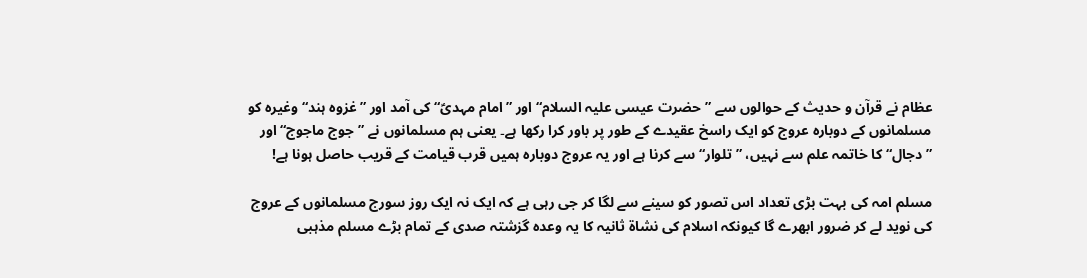عظام نے قرآن و حدیث کے حوالوں سے ”حضرت عیسی علیہ السلام“ اور ”امام مہدیؑ“ کی آمد اور ”غزوہ ہند“ وغیرہ کو مسلمانوں کے دوبارہ عروج کو ایک راسخ عقیدے کے طور پر باور کرا رکھا ہے۔ یعنی ہم مسلمانوں نے ”جوج ماجوج“ اور ”دجال“ کا خاتمہ علم سے نہیں، ”تلوار“ سے کرنا ہے اور یہ عروج دوبارہ ہمیں قرب قیامت کے قریب حاصل ہونا ہے!

مسلم امہ کی بہت بڑی تعداد اس تصور کو سینے سے لگا کر جی رہی ہے کہ ایک نہ ایک روز سورج مسلمانوں کے عروج کی نوید لے کر ضرور ابھرے گا کیونکہ اسلام کی نشاۃ ثانیہ کا یہ وعدہ گزشتہ صدی کے تمام بڑے مسلم مذہبی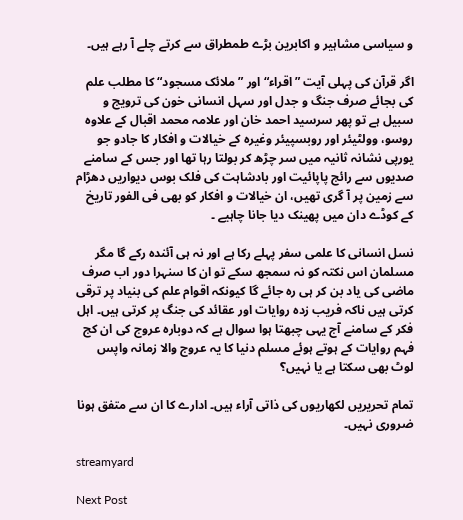و سیاسی مشاہیر و اکابرین بڑے طمطراق سے کرتے چلے آ رہے ہیں۔

اگر قرآن کی پہلی آیت ”اقراء“ اور ”ملائک مسجود“ کا مطلب علم کی بجائے صرف جنگ و جدل اور سہل انسانی خون کی ترویج و سبیل ہے تو پھر سرسید احمد خان اور علامہ محمد اقبال کے علاوہ روسو، وولٹیئر اور روبسپیئر وغیرہ کے خیالات و افکار کا جادو جو یورپی نشانہ ثانیہ میں سر چڑھ کر بولتا رہا تھا اور جس کے سامنے صدیوں سے رائج پاپائیت اور بادشاہت کی فلک بوس دیواریں دھڑام سے زمین پر آ گری تھیں، ان خیالات و افکار کو بھی فی الفور تاریخ کے کوڈے دان میں پھینک دیا جانا چاہیے ۔

نسل انسانی کا علمی سفر پہلے رکا ہے اور نہ ہی آئندہ رکے گا مگر مسلمان اس نکتہ کو نہ سمجھ سکے تو ان کا سنہرا دور اب صرف ماضی کی یاد بن کر ہی رہ جائے گا کیونکہ اقوام علم کی بنیاد پر ترقی کرتی ہیں ناکہ فریب زدہ روایات اور عقائد کی جنگ پر کرتی ہیں۔ اہل فکر کے سامنے آج یہی چبھتا ہوا سوال ہے کہ دوبارہ عروج کی ان کج فہم روایات کے ہوتے ہوئے مسلم دنیا کا یہ عروج والا زمانہ واپس لوٹ بھی سکتا ہے یا نہیں؟

تمام تحریریں لکھاریوں کی ذاتی آراء ہیں۔ ادارے کا ان سے متفق ہونا ضروری نہیں۔

streamyard

Next Post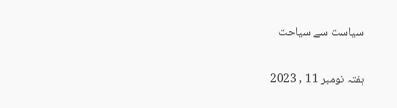سیاست سے سیاحت

ہفتہ نومبر 11 , 2023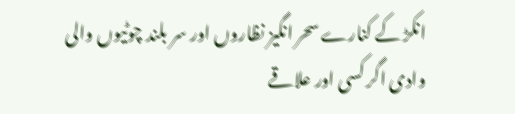انکڑ کے کنارے سحر انگیز نظاروں اور سر بلند چوٹیوں والی وادی اگر کسی اور علاقے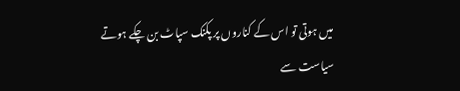میں ہوتی تو اس کے کناروں پر پکنک سپاٹ بن چکے ہوتے
سیاست سے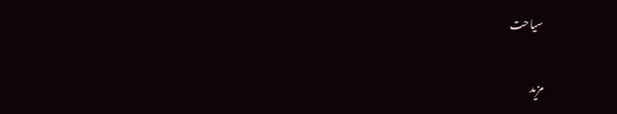سیاحت

مزید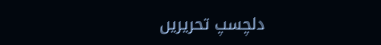دلچسپ تحریریں